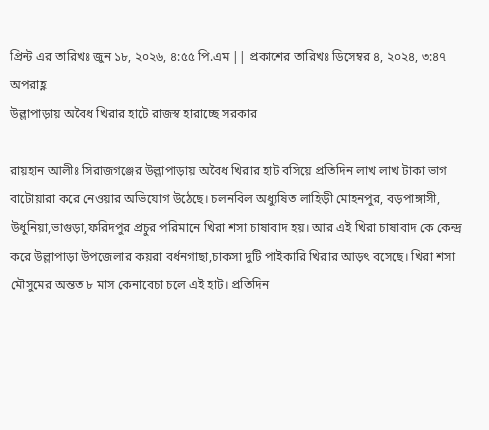প্রিন্ট এর তারিখঃ জুন ১৮, ২০২৬, ৪:৫৫ পি.এম || প্রকাশের তারিখঃ ডিসেম্বর ৪, ২০২৪, ৩:৪৭ অপরাহ্ণ
উল্লাপাড়ায় অবৈধ খিরার হাটে রাজস্ব হারাচ্ছে সরকার

রায়হান আলীঃ সিরাজগঞ্জের উল্লাপাড়ায় অবৈধ খিরার হাট বসিয়ে প্রতিদিন লাখ লাখ টাকা ভাগ বাটোয়ারা করে নেওয়ার অভিযোগ উঠেছে। চলনবিল অধ্যুষিত লাহিড়ী মোহনপুর, বড়পাঙ্গাসী, উধুনিয়া,ভাগুড়া,ফরিদপুর প্রচুর পরিমানে খিরা শসা চাষাবাদ হয়। আর এই খিরা চাষাবাদ কে কেন্দ্র করে উল্লাপাড়া উপজেলার কয়রা বর্ধনগাছা,চাকসা দুটি পাইকারি খিরার আড়ৎ বসেছে। খিরা শসা মৌসুমের অন্তত ৮ মাস কেনাবেচা চলে এই হাট। প্রতিদিন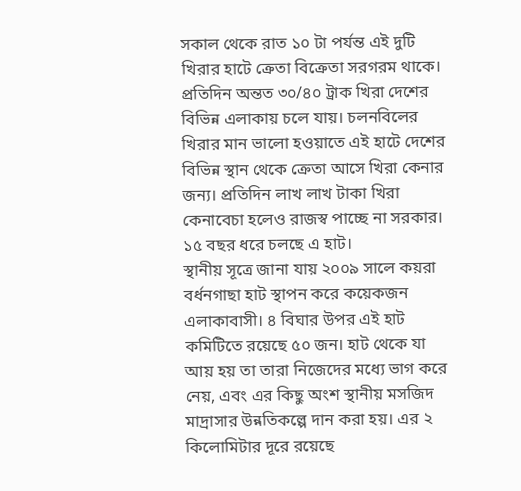সকাল থেকে রাত ১০ টা পর্যন্ত এই দুটি খিরার হাটে ক্রেতা বিক্রেতা সরগরম থাকে। প্রতিদিন অন্তত ৩০/৪০ ট্রাক খিরা দেশের বিভিন্ন এলাকায় চলে যায়। চলনবিলের খিরার মান ভালো হওয়াতে এই হাটে দেশের বিভিন্ন স্থান থেকে ক্রেতা আসে খিরা কেনার জন্য। প্রতিদিন লাখ লাখ টাকা খিরা কেনাবেচা হলেও রাজস্ব পাচ্ছে না সরকার। ১৫ বছর ধরে চলছে এ হাট।
স্থানীয় সূত্রে জানা যায় ২০০৯ সালে কয়রা বর্ধনগাছা হাট স্থাপন করে কয়েকজন এলাকাবাসী। ৪ বিঘার উপর এই হাট কমিটিতে রয়েছে ৫০ জন। হাট থেকে যা আয় হয় তা তারা নিজেদের মধ্যে ভাগ করে নেয়, এবং এর কিছু অংশ স্থানীয় মসজিদ মাদ্রাসার উন্নতিকল্পে দান করা হয়। এর ২ কিলোমিটার দূরে রয়েছে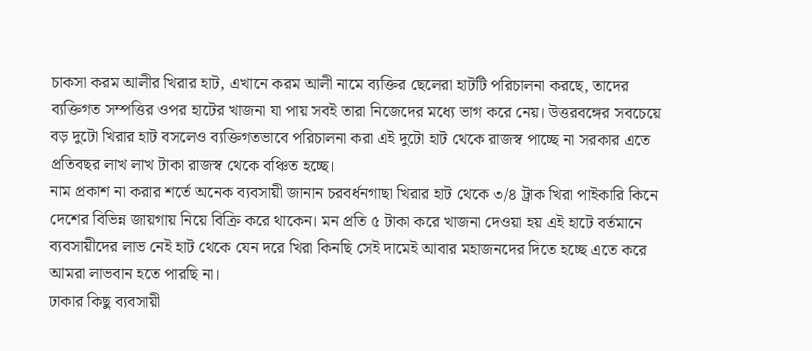চাকসা করম আলীর খিরার হাট, এখানে করম আলী নামে ব্যক্তির ছেলেরা হাটটি পরিচালনা করছে, তাদের ব্যক্তিগত সম্পত্তির ওপর হাটের খাজনা যা পায় সবই তারা নিজেদের মধ্যে ভাগ করে নেয়। উত্তরবঙ্গের সবচেয়ে বড় দুটো খিরার হাট বসলেও ব্যক্তিগতভাবে পরিচালনা করা এই দুটো হাট থেকে রাজস্ব পাচ্ছে না সরকার এতে প্রতিবছর লাখ লাখ টাকা রাজস্ব থেকে বঞ্চিত হচ্ছে।
নাম প্রকাশ না করার শর্তে অনেক ব্যবসায়ী জানান চরবর্ধনগাছা খিরার হাট থেকে ৩/৪ ট্রাক খিরা পাইকারি কিনে দেশের বিভিন্ন জায়গায় নিয়ে বিক্রি করে থাকেন। মন প্রতি ৫ টাকা করে খাজনা দেওয়া হয় এই হাটে বর্তমানে ব্যবসায়ীদের লাভ নেই হাট থেকে যেন দরে খিরা কিনছি সেই দামেই আবার মহাজনদের দিতে হচ্ছে এতে করে আমরা লাভবান হতে পারছি না।
ঢাকার কিছু ব্যবসায়ী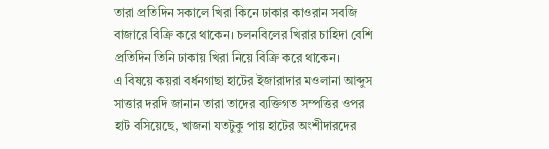তারা প্রতিদিন সকালে খিরা কিনে ঢাকার কাওরান সবজি বাজারে বিক্রি করে থাকেন। চলনবিলের খিরার চাহিদা বেশি প্রতিদিন তিনি ঢাকায় খিরা নিয়ে বিক্রি করে থাকেন।
এ বিষয়ে কয়রা বর্ধনগাছা হাটের ইজারাদার মওলানা আব্দুস সাত্তার দরদি জানান তারা তাদের ব্যক্তিগত সম্পত্তির ওপর হাট বসিয়েছে, খাজনা যতটুকু পায় হাটের অংশীদারদের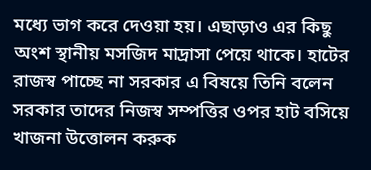মধ্যে ভাগ করে দেওয়া হয়। এছাড়াও এর কিছু অংশ স্থানীয় মসজিদ মাদ্রাসা পেয়ে থাকে। হাটের রাজস্ব পাচ্ছে না সরকার এ বিষয়ে তিনি বলেন সরকার তাদের নিজস্ব সম্পত্তির ওপর হাট বসিয়ে খাজনা উত্তোলন করুক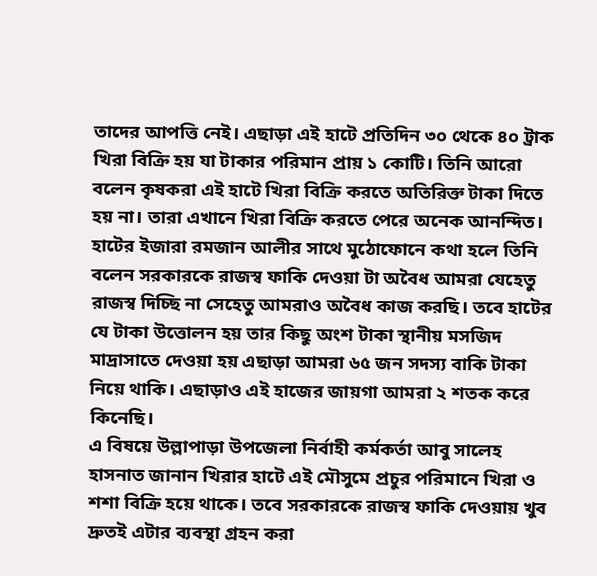তাদের আপত্তি নেই। এছাড়া এই হাটে প্রতিদিন ৩০ থেকে ৪০ ট্রাক খিরা বিক্রি হয় যা টাকার পরিমান প্রায় ১ কোটি। তিনি আরো বলেন কৃষকরা এই হাটে খিরা বিক্রি করতে অতিরিক্ত টাকা দিতে হয় না। তারা এখানে খিরা বিক্রি করতে পেরে অনেক আনন্দিত।
হাটের ইজারা রমজান আলীর সাথে মুঠোফোনে কথা হলে তিনি বলেন সরকারকে রাজস্ব ফাকি দেওয়া টা অবৈধ আমরা যেহেতু রাজস্ব দিচ্ছি না সেহেতু আমরাও অবৈধ কাজ করছি। তবে হাটের যে টাকা উত্তোলন হয় তার কিছু অংশ টাকা স্থানীয় মসজিদ মাদ্রাসাতে দেওয়া হয় এছাড়া আমরা ৬৫ জন সদস্য বাকি টাকা নিয়ে থাকি। এছাড়াও এই হাজের জায়গা আমরা ২ শতক করে কিনেছি।
এ বিষয়ে উল্লাপাড়া উপজেলা নির্বাহী কর্মকর্তা আবু সালেহ হাসনাত জানান খিরার হাটে এই মৌসুমে প্রচুর পরিমানে খিরা ও শশা বিক্রি হয়ে থাকে। তবে সরকারকে রাজস্ব ফাকি দেওয়ায় খুব দ্রুতই এটার ব্যবস্থা গ্রহন করা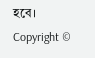হবে।
Copyright ©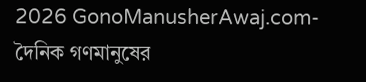2026 GonoManusherAwaj.com-দৈনিক গণমানুষের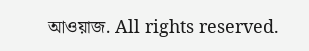আওয়াজ. All rights reserved.